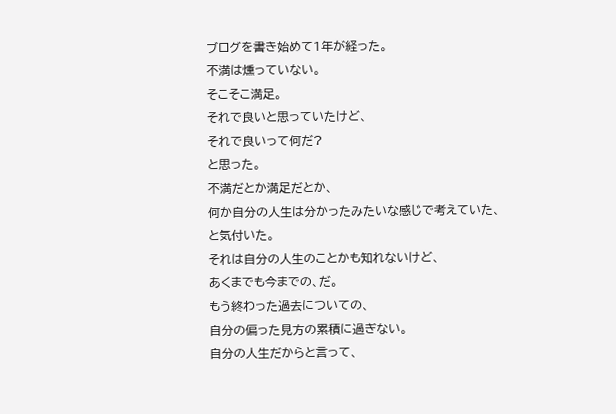ブログを書き始めて1年が経った。
不満は燻っていない。
そこそこ満足。
それで良いと思っていたけど、
それで良いって何だ?
と思った。
不満だとか満足だとか、
何か自分の人生は分かったみたいな感じで考えていた、
と気付いた。
それは自分の人生のことかも知れないけど、
あくまでも今までの、だ。
もう終わった過去についての、
自分の偏った見方の累積に過ぎない。
自分の人生だからと言って、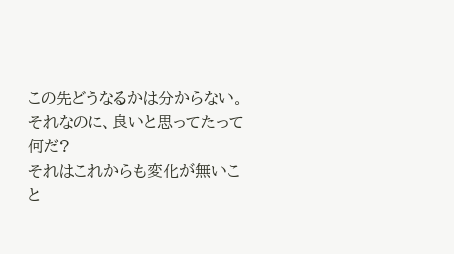この先どうなるかは分からない。
それなのに、良いと思ってたって何だ?
それはこれからも変化が無いこと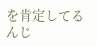を肯定してるんじ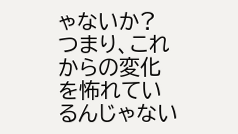ゃないか?
つまり、これからの変化を怖れているんじゃない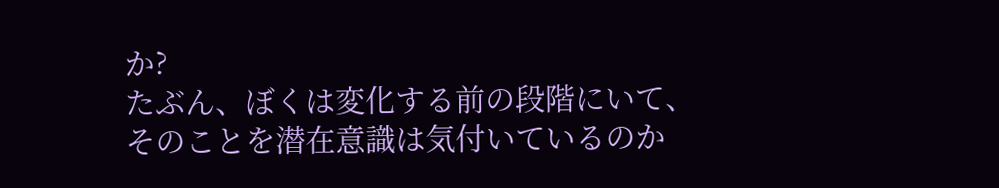か?
たぶん、ぼくは変化する前の段階にいて、
そのことを潜在意識は気付いているのか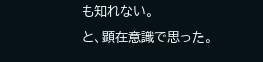も知れない。
と、顕在意識で思った。